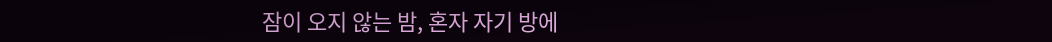잠이 오지 않는 밤, 혼자 자기 방에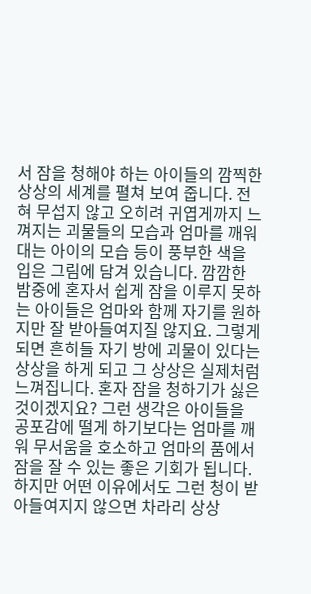서 잠을 청해야 하는 아이들의 깜찍한 상상의 세계를 펼쳐 보여 줍니다. 전혀 무섭지 않고 오히려 귀엽게까지 느껴지는 괴물들의 모습과 엄마를 깨워대는 아이의 모습 등이 풍부한 색을 입은 그림에 담겨 있습니다. 깜깜한 밤중에 혼자서 쉽게 잠을 이루지 못하는 아이들은 엄마와 함께 자기를 원하지만 잘 받아들여지질 않지요. 그렇게 되면 흔히들 자기 방에 괴물이 있다는 상상을 하게 되고 그 상상은 실제처럼 느껴집니다. 혼자 잠을 청하기가 싫은 것이겠지요? 그런 생각은 아이들을 공포감에 떨게 하기보다는 엄마를 깨워 무서움을 호소하고 엄마의 품에서 잠을 잘 수 있는 좋은 기회가 됩니다. 하지만 어떤 이유에서도 그런 청이 받아들여지지 않으면 차라리 상상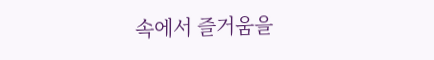속에서 즐거움을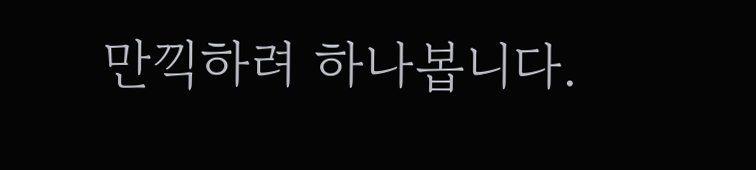만끽하려 하나봅니다.